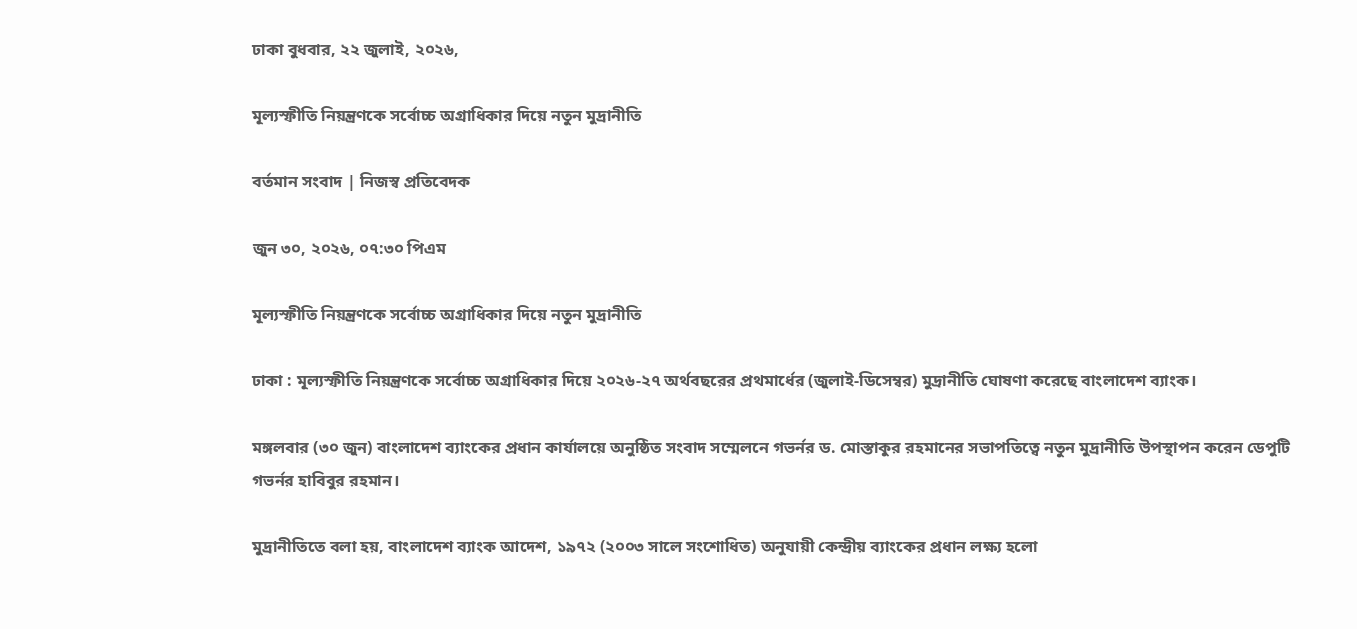ঢাকা বুধবার, ২২ জুলাই, ২০২৬,

মূল্যস্ফীতি নিয়ন্ত্রণকে সর্বোচ্চ অগ্রাধিকার দিয়ে নতুন মুদ্রানীতি

বর্তমান সংবাদ | নিজস্ব প্রতিবেদক

জুন ৩০, ২০২৬, ০৭:৩০ পিএম

মূল্যস্ফীতি নিয়ন্ত্রণকে সর্বোচ্চ অগ্রাধিকার দিয়ে নতুন মুদ্রানীতি

ঢাকা : মূল্যস্ফীতি নিয়ন্ত্রণকে সর্বোচ্চ অগ্রাধিকার দিয়ে ২০২৬-২৭ অর্থবছরের প্রথমার্ধের (জুলাই-ডিসেম্বর) মুদ্রানীতি ঘোষণা করেছে বাংলাদেশ ব্যাংক।

মঙ্গলবার (৩০ জুন) বাংলাদেশ ব্যাংকের প্রধান কার্যালয়ে অনুষ্ঠিত সংবাদ সম্মেলনে গভর্নর ড. মোস্তাকুর রহমানের সভাপতিত্বে নতুন মুদ্রানীতি উপস্থাপন করেন ডেপুটি গভর্নর হাবিবুর রহমান।

মুদ্রানীতিতে বলা হয়, বাংলাদেশ ব্যাংক আদেশ, ১৯৭২ (২০০৩ সালে সংশোধিত) অনুযায়ী কেন্দ্রীয় ব্যাংকের প্রধান লক্ষ্য হলো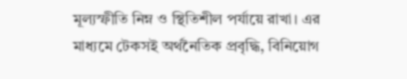মূল্যস্ফীতি নিম্ন ও স্থিতিশীল পর্যায়ে রাখা। এর মাধ্যমে টেকসই অর্থনৈতিক প্রবৃদ্ধি, বিনিয়োগ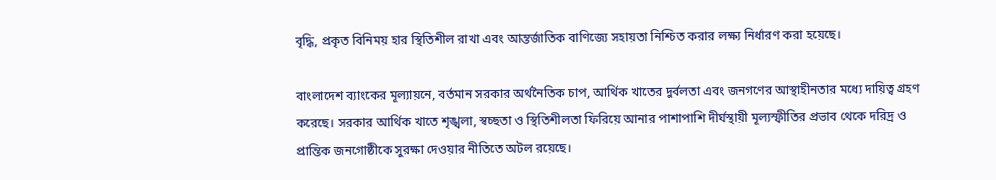বৃদ্ধি, প্রকৃত বিনিময় হার স্থিতিশীল রাখা এবং আন্তর্জাতিক বাণিজ্যে সহায়তা নিশ্চিত করার লক্ষ্য নির্ধারণ করা হয়েছে।

বাংলাদেশ ব্যাংকের মূল্যায়নে, বর্তমান সরকার অর্থনৈতিক চাপ, আর্থিক খাতের দুর্বলতা এবং জনগণের আস্থাহীনতার মধ্যে দায়িত্ব গ্রহণ করেছে। সরকার আর্থিক খাতে শৃঙ্খলা, স্বচ্ছতা ও স্থিতিশীলতা ফিরিয়ে আনার পাশাপাশি দীর্ঘস্থায়ী মূল্যস্ফীতির প্রভাব থেকে দরিদ্র ও প্রান্তিক জনগোষ্ঠীকে সুরক্ষা দেওয়ার নীতিতে অটল রয়েছে।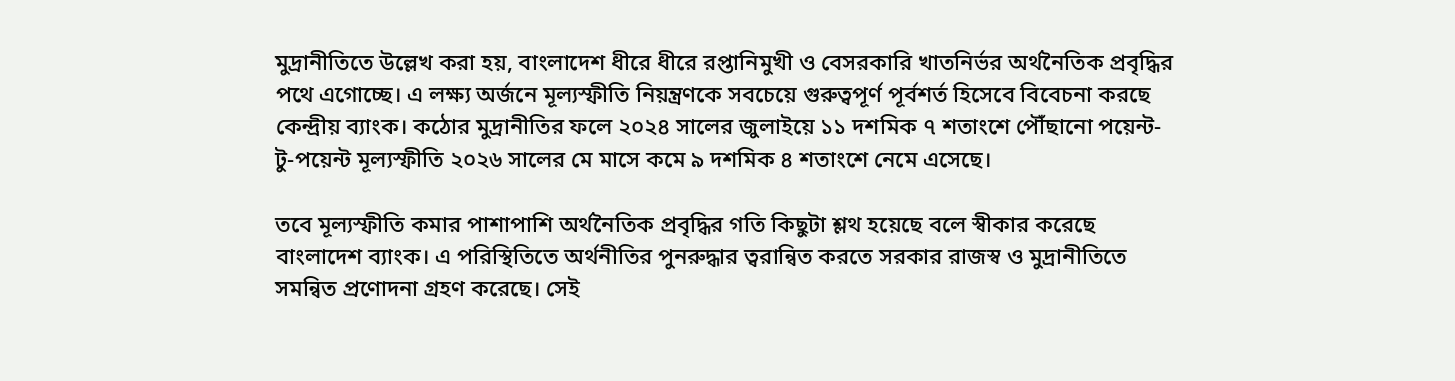মুদ্রানীতিতে উল্লেখ করা হয়, বাংলাদেশ ধীরে ধীরে রপ্তানিমুখী ও বেসরকারি খাতনির্ভর অর্থনৈতিক প্রবৃদ্ধির পথে এগোচ্ছে। এ লক্ষ্য অর্জনে মূল্যস্ফীতি নিয়ন্ত্রণকে সবচেয়ে গুরুত্বপূর্ণ পূর্বশর্ত হিসেবে বিবেচনা করছে কেন্দ্রীয় ব্যাংক। কঠোর মুদ্রানীতির ফলে ২০২৪ সালের জুলাইয়ে ১১ দশমিক ৭ শতাংশে পৌঁছানো পয়েন্ট-টু-পয়েন্ট মূল্যস্ফীতি ২০২৬ সালের মে মাসে কমে ৯ দশমিক ৪ শতাংশে নেমে এসেছে।

তবে মূল্যস্ফীতি কমার পাশাপাশি অর্থনৈতিক প্রবৃদ্ধির গতি কিছুটা শ্লথ হয়েছে বলে স্বীকার করেছে বাংলাদেশ ব্যাংক। এ পরিস্থিতিতে অর্থনীতির পুনরুদ্ধার ত্বরান্বিত করতে সরকার রাজস্ব ও মুদ্রানীতিতে সমন্বিত প্রণোদনা গ্রহণ করেছে। সেই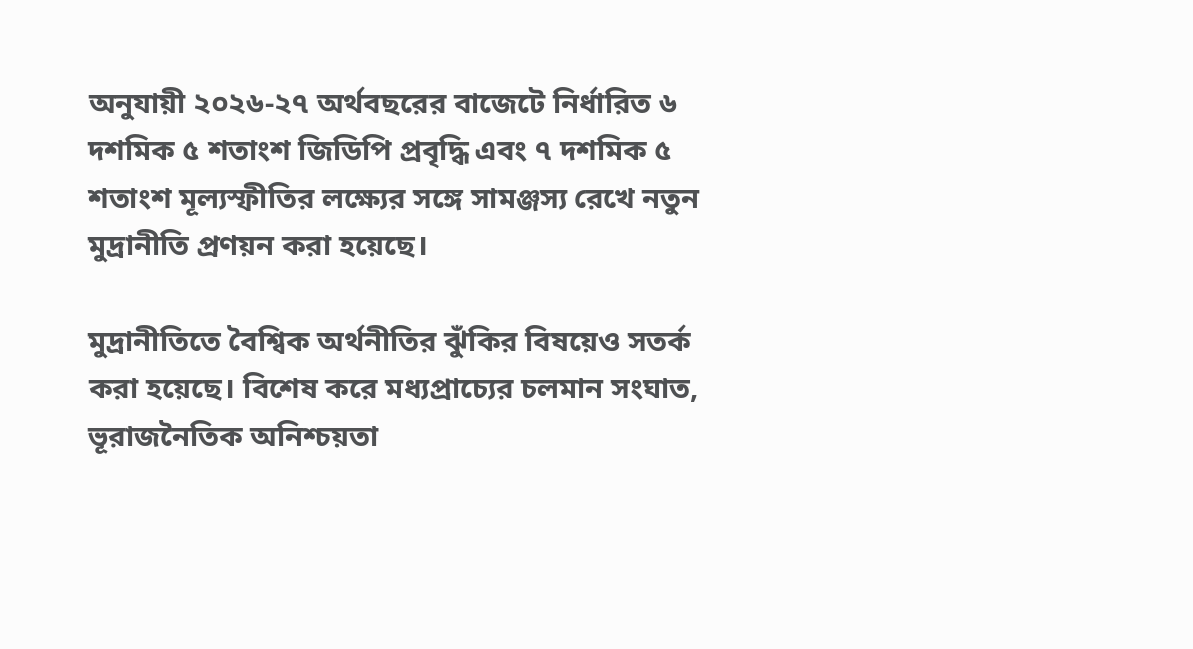অনুযায়ী ২০২৬-২৭ অর্থবছরের বাজেটে নির্ধারিত ৬ দশমিক ৫ শতাংশ জিডিপি প্রবৃদ্ধি এবং ৭ দশমিক ৫ শতাংশ মূল্যস্ফীতির লক্ষ্যের সঙ্গে সামঞ্জস্য রেখে নতুন মুদ্রানীতি প্রণয়ন করা হয়েছে।

মুদ্রানীতিতে বৈশ্বিক অর্থনীতির ঝুঁকির বিষয়েও সতর্ক করা হয়েছে। বিশেষ করে মধ্যপ্রাচ্যের চলমান সংঘাত, ভূরাজনৈতিক অনিশ্চয়তা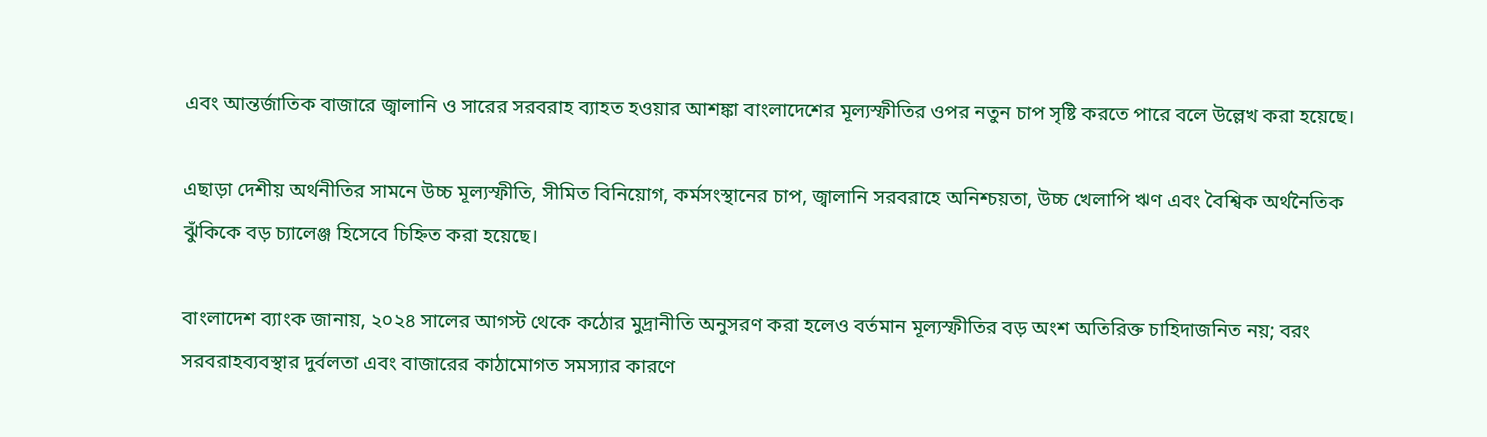এবং আন্তর্জাতিক বাজারে জ্বালানি ও সারের সরবরাহ ব্যাহত হওয়ার আশঙ্কা বাংলাদেশের মূল্যস্ফীতির ওপর নতুন চাপ সৃষ্টি করতে পারে বলে উল্লেখ করা হয়েছে।

এছাড়া দেশীয় অর্থনীতির সামনে উচ্চ মূল্যস্ফীতি, সীমিত বিনিয়োগ, কর্মসংস্থানের চাপ, জ্বালানি সরবরাহে অনিশ্চয়তা, উচ্চ খেলাপি ঋণ এবং বৈশ্বিক অর্থনৈতিক ঝুঁকিকে বড় চ্যালেঞ্জ হিসেবে চিহ্নিত করা হয়েছে।

বাংলাদেশ ব্যাংক জানায়, ২০২৪ সালের আগস্ট থেকে কঠোর মুদ্রানীতি অনুসরণ করা হলেও বর্তমান মূল্যস্ফীতির বড় অংশ অতিরিক্ত চাহিদাজনিত নয়; বরং সরবরাহব্যবস্থার দুর্বলতা এবং বাজারের কাঠামোগত সমস্যার কারণে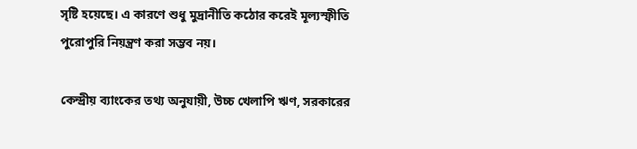সৃষ্টি হয়েছে। এ কারণে শুধু মুদ্রানীতি কঠোর করেই মূল্যস্ফীতি পুরোপুরি নিয়ন্ত্রণ করা সম্ভব নয়।

কেন্দ্রীয় ব্যাংকের তথ্য অনুযায়ী, উচ্চ খেলাপি ঋণ, সরকারের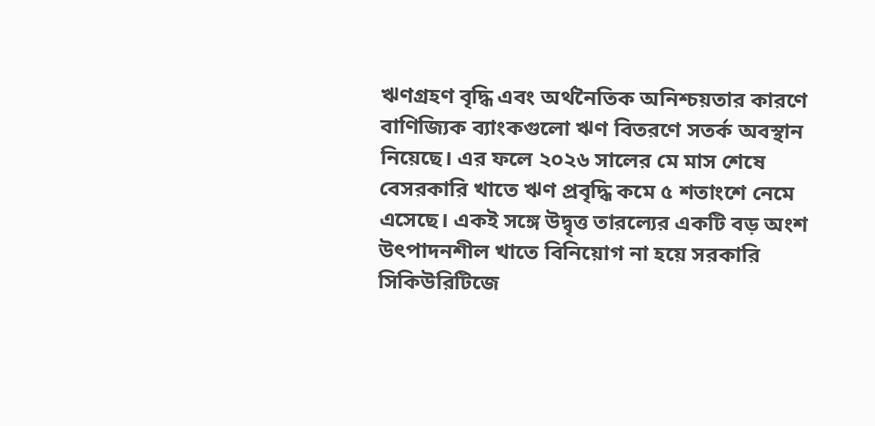ঋণগ্রহণ বৃদ্ধি এবং অর্থনৈতিক অনিশ্চয়তার কারণে বাণিজ্যিক ব্যাংকগুলো ঋণ বিতরণে সতর্ক অবস্থান নিয়েছে। এর ফলে ২০২৬ সালের মে মাস শেষে বেসরকারি খাতে ঋণ প্রবৃদ্ধি কমে ৫ শতাংশে নেমে এসেছে। একই সঙ্গে উদ্বৃত্ত তারল্যের একটি বড় অংশ উৎপাদনশীল খাতে বিনিয়োগ না হয়ে সরকারি সিকিউরিটিজে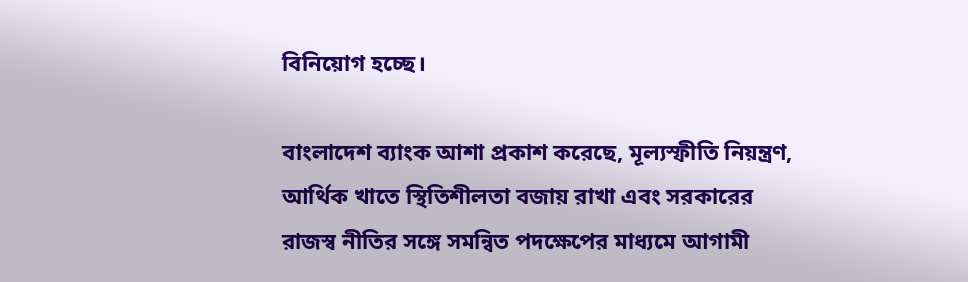বিনিয়োগ হচ্ছে।

বাংলাদেশ ব্যাংক আশা প্রকাশ করেছে, মূল্যস্ফীতি নিয়ন্ত্রণ, আর্থিক খাতে স্থিতিশীলতা বজায় রাখা এবং সরকারের রাজস্ব নীতির সঙ্গে সমন্বিত পদক্ষেপের মাধ্যমে আগামী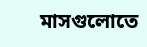মাসগুলোতে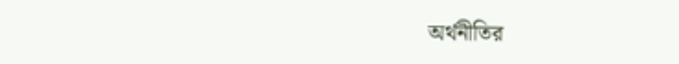অর্থনীতির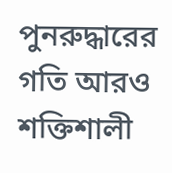পুনরুদ্ধারের গতি আরও শক্তিশালী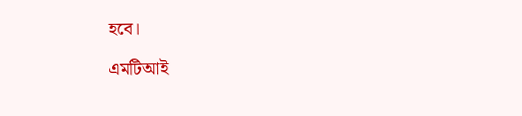হবে।

এমটিআই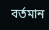বর্তমান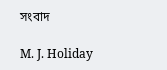সংবাদ

M. J. Holiday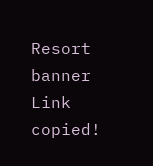Resort
banner
Link copied!